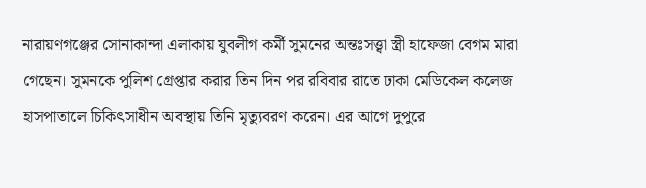নারায়ণগঞ্জের সোনাকান্দা এলাকায় যুবলীগ কর্মী সুমনের অন্তঃসত্ত্বা স্ত্রী হাফেজা বেগম মারা গেছেন। সুমনকে পুলিশ গ্রেপ্তার করার তিন দিন পর রবিবার রাতে ঢাকা মেডিকেল কলেজ হাসপাতালে চিকিৎসাধীন অবস্থায় তিনি মৃত্যুবরণ করেন। এর আগে দুপুরে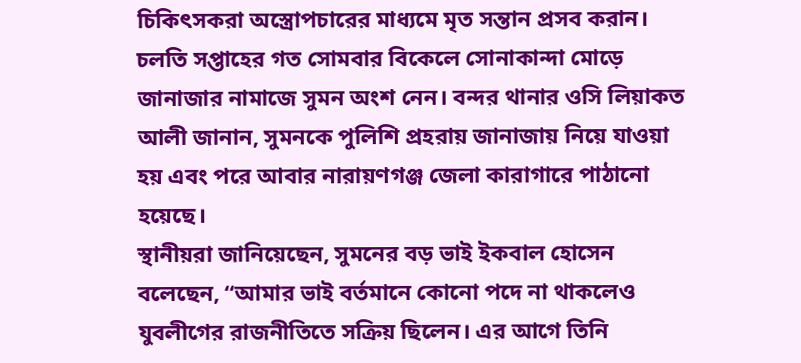চিকিৎসকরা অস্ত্রোপচারের মাধ্যমে মৃত সন্তান প্রসব করান।
চলতি সপ্তাহের গত সোমবার বিকেলে সোনাকান্দা মোড়ে জানাজার নামাজে সুমন অংশ নেন। বন্দর থানার ওসি লিয়াকত আলী জানান, সুমনকে পুলিশি প্রহরায় জানাজায় নিয়ে যাওয়া হয় এবং পরে আবার নারায়ণগঞ্জ জেলা কারাগারে পাঠানো হয়েছে।
স্থানীয়রা জানিয়েছেন, সুমনের বড় ভাই ইকবাল হোসেন বলেছেন, “আমার ভাই বর্তমানে কোনো পদে না থাকলেও যুবলীগের রাজনীতিতে সক্রিয় ছিলেন। এর আগে তিনি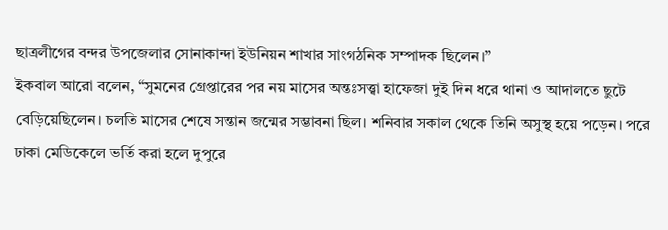ছাত্রলীগের বন্দর উপজেলার সোনাকান্দা ইউনিয়ন শাখার সাংগঠনিক সম্পাদক ছিলেন।”
ইকবাল আরো বলেন, “সুমনের গ্রেপ্তারের পর নয় মাসের অন্তঃসত্ত্বা হাফেজা দুই দিন ধরে থানা ও আদালতে ছুটে বেড়িয়েছিলেন। চলতি মাসের শেষে সন্তান জন্মের সম্ভাবনা ছিল। শনিবার সকাল থেকে তিনি অসুস্থ হয়ে পড়েন। পরে ঢাকা মেডিকেলে ভর্তি করা হলে দুপুরে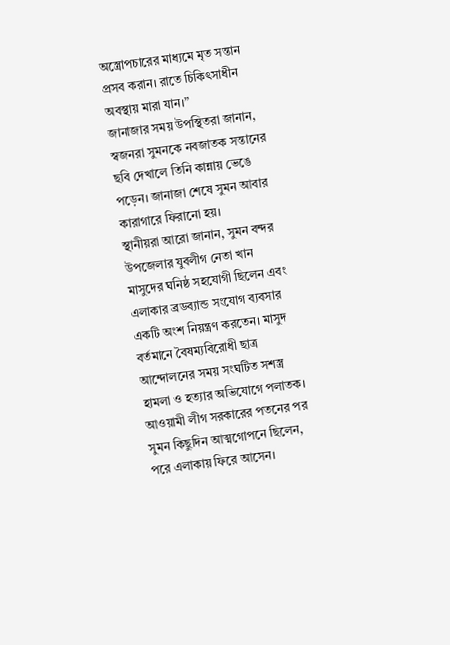অস্ত্রোপচারের মাধ্যমে মৃত সন্তান প্রসব করান। রাতে চিকিৎসাধীন অবস্থায় মারা যান।”
জানাজার সময় উপস্থিতরা জানান, স্বজনরা সুমনকে নবজাতক সন্তানের ছবি দেখালে তিনি কান্নায় ভেঙে পড়েন। জানাজা শেষে সুমন আবার কারাগারে ফিরানো হয়।
স্থানীয়রা আরো জানান, সুমন বন্দর উপজেলার যুবলীগ নেতা খান মাসুদের ঘনিষ্ঠ সহযোগী ছিলেন এবং এলাকার ব্রডব্যান্ড সংযোগ ব্যবসার একটি অংশ নিয়ন্ত্রণ করতেন। মাসুদ বর্তমানে বৈষম্যবিরোধী ছাত্র আন্দোলনের সময় সংঘটিত সশস্ত্র হামলা ও হত্যার অভিযোগে পলাতক। আওয়ামী লীগ সরকারের পতনের পর সুমন কিছুদিন আত্মগোপনে ছিলেন, পরে এলাকায় ফিরে আসেন।